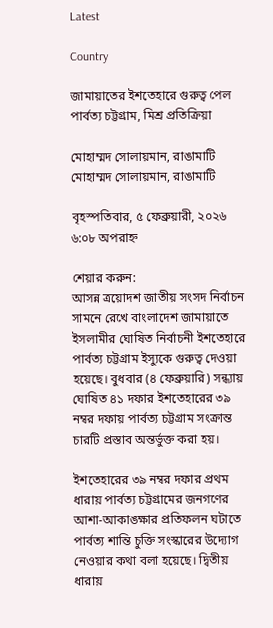Latest

Country

জামায়াতের ইশতেহারে গুরুত্ব পেল পার্বত্য চট্টগ্রাম, মিশ্র প্রতিক্রিয়া

মোহাম্মদ সোলায়মান, রাঙামাটি
মোহাম্মদ সোলায়মান, রাঙামাটি

বৃহস্পতিবার, ৫ ফেব্রুয়ারী, ২০২৬ ৬:০৮ অপরাহ্ন

শেয়ার করুন:
আসন্ন ত্রয়োদশ জাতীয় সংসদ নির্বাচন সামনে রেখে বাংলাদেশ জামায়াতে ইসলামীর ঘোষিত নির্বাচনী ইশতেহারে পার্বত্য চট্টগ্রাম ইস্যুকে গুরুত্ব দেওয়া হয়েছে। বুধবার (৪ ফেব্রুয়ারি) সন্ধ্যায় ঘোষিত ৪১ দফার ইশতেহারের ৩৯ নম্বর দফায় পার্বত্য চট্টগ্রাম সংক্রান্ত চারটি প্রস্তাব অন্তর্ভুক্ত করা হয়।

ইশতেহারের ৩৯ নম্বর দফার প্রথম ধারায় পার্বত্য চট্টগ্রামের জনগণের আশা-আকাঙ্ক্ষার প্রতিফলন ঘটাতে পার্বত্য শান্তি চুক্তি সংস্কারের উদ্যোগ নেওয়ার কথা বলা হয়েছে। দ্বিতীয় ধারায়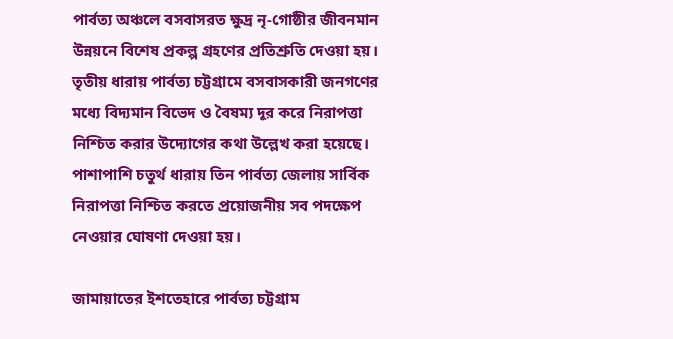পার্বত্য অঞ্চলে বসবাসরত ক্ষুদ্র নৃ-গোষ্ঠীর জীবনমান উন্নয়নে বিশেষ প্রকল্প গ্রহণের প্রতিশ্রুতি দেওয়া হয়। তৃতীয় ধারায় পার্বত্য চট্টগ্রামে বসবাসকারী জনগণের মধ্যে বিদ্যমান বিভেদ ও বৈষম্য দূর করে নিরাপত্তা নিশ্চিত করার উদ্যোগের কথা উল্লেখ করা হয়েছে। পাশাপাশি চতুর্থ ধারায় তিন পার্বত্য জেলায় সার্বিক নিরাপত্তা নিশ্চিত করতে প্রয়োজনীয় সব পদক্ষেপ নেওয়ার ঘোষণা দেওয়া হয়।

জামায়াতের ইশতেহারে পার্বত্য চট্টগ্রাম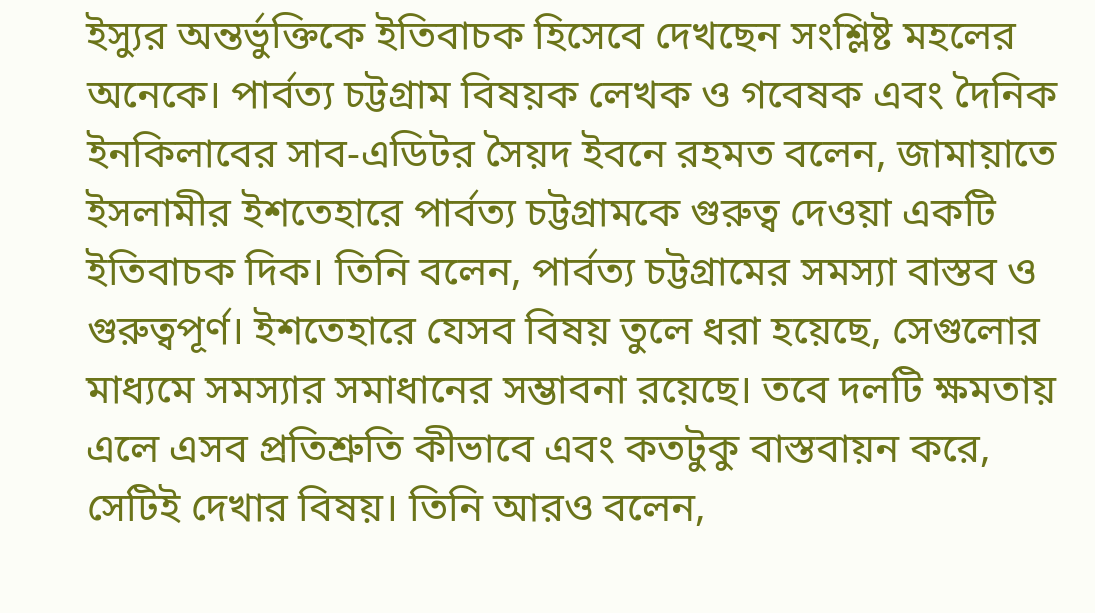ইস্যুর অন্তর্ভুক্তিকে ইতিবাচক হিসেবে দেখছেন সংশ্লিষ্ট মহলের অনেকে। পার্বত্য চট্টগ্রাম বিষয়ক লেখক ও গবেষক এবং দৈনিক ইনকিলাবের সাব-এডিটর সৈয়দ ইবনে রহমত বলেন, জামায়াতে ইসলামীর ইশতেহারে পার্বত্য চট্টগ্রামকে গুরুত্ব দেওয়া একটি ইতিবাচক দিক। তিনি বলেন, পার্বত্য চট্টগ্রামের সমস্যা বাস্তব ও গুরুত্বপূর্ণ। ইশতেহারে যেসব বিষয় তুলে ধরা হয়েছে, সেগুলোর মাধ্যমে সমস্যার সমাধানের সম্ভাবনা রয়েছে। তবে দলটি ক্ষমতায় এলে এসব প্রতিশ্রুতি কীভাবে এবং কতটুকু বাস্তবায়ন করে, সেটিই দেখার বিষয়। তিনি আরও বলেন,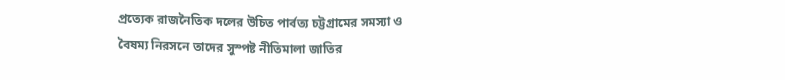প্রত্যেক রাজনৈতিক দলের উচিত পার্বত্য চট্টগ্রামের সমস্যা ও বৈষম্য নিরসনে তাদের সুস্পষ্ট নীতিমালা জাতির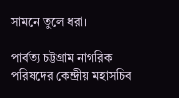সামনে তুলে ধরা।

পার্বত্য চট্টগ্রাম নাগরিক পরিষদের কেন্দ্রীয় মহাসচিব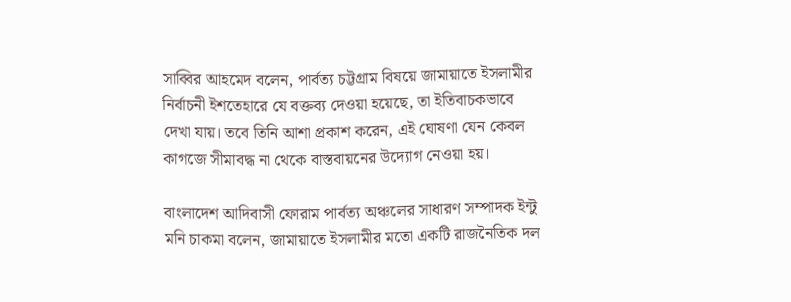সাব্বির আহমেদ বলেন, পার্বত্য চট্টগ্রাম বিষয়ে জামায়াতে ইসলামীর নির্বাচনী ইশতেহারে যে বক্তব্য দেওয়া হয়েছে, তা ইতিবাচকভাবে দেখা যায়। তবে তিনি আশা প্রকাশ করেন, এই ঘোষণা যেন কেবল কাগজে সীমাবদ্ধ না থেকে বাস্তবায়নের উদ্যোগ নেওয়া হয়।

বাংলাদেশ আদিবাসী ফোরাম পার্বত্য অঞ্চলের সাধারণ সম্পাদক ইন্টু মনি চাকমা বলেন, জামায়াতে ইসলামীর মতো একটি রাজনৈতিক দল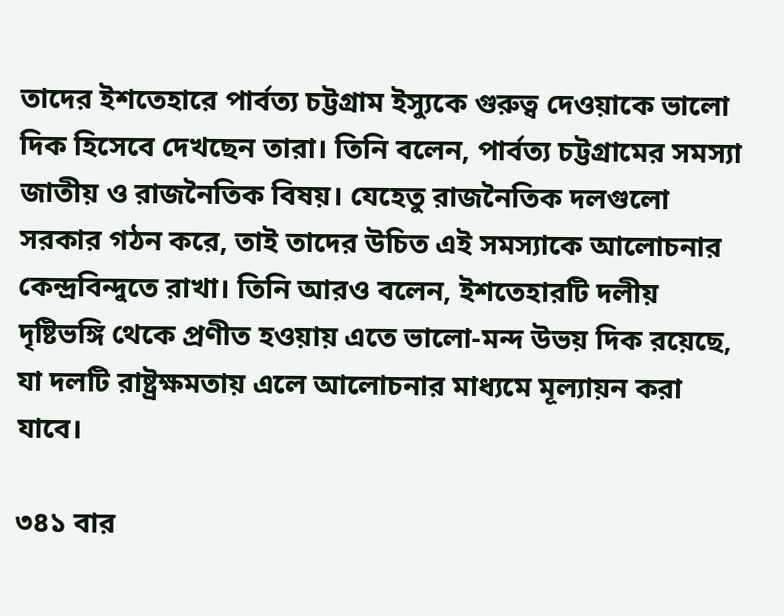তাদের ইশতেহারে পার্বত্য চট্টগ্রাম ইস্যুকে গুরুত্ব দেওয়াকে ভালো দিক হিসেবে দেখছেন তারা। তিনি বলেন, পার্বত্য চট্টগ্রামের সমস্যা জাতীয় ও রাজনৈতিক বিষয়। যেহেতু রাজনৈতিক দলগুলো সরকার গঠন করে, তাই তাদের উচিত এই সমস্যাকে আলোচনার কেন্দ্রবিন্দুতে রাখা। তিনি আরও বলেন, ইশতেহারটি দলীয় দৃষ্টিভঙ্গি থেকে প্রণীত হওয়ায় এতে ভালো-মন্দ উভয় দিক রয়েছে, যা দলটি রাষ্ট্রক্ষমতায় এলে আলোচনার মাধ্যমে মূল্যায়ন করা যাবে।

৩৪১ বার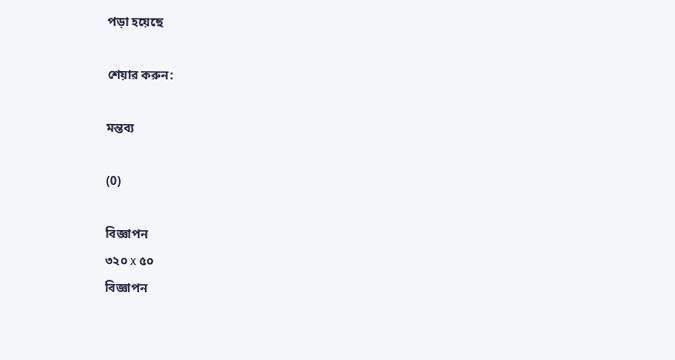পড়া হয়েছে

শেয়ার করুন:

মন্তব্য

(0)

বিজ্ঞাপন
৩২০ x ৫০
বিজ্ঞাপন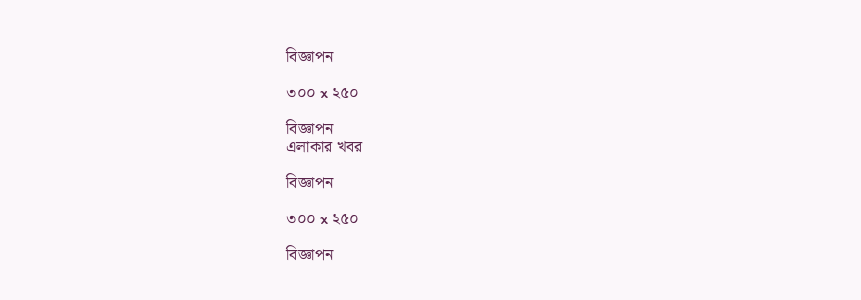বিজ্ঞাপন

৩০০ x ২৫০

বিজ্ঞাপন
এলাকার খবর

বিজ্ঞাপন

৩০০ x ২৫০

বিজ্ঞাপন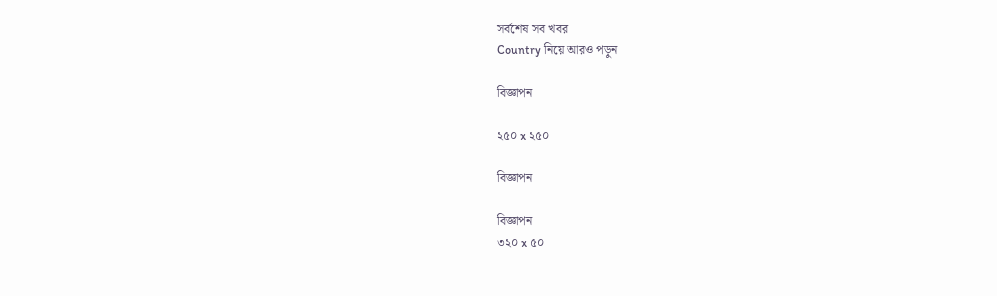সর্বশেষ সব খবর
Country নিয়ে আরও পড়ুন

বিজ্ঞাপন

২৫০ x ২৫০

বিজ্ঞাপন

বিজ্ঞাপন
৩২০ x ৫০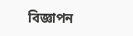বিজ্ঞাপন